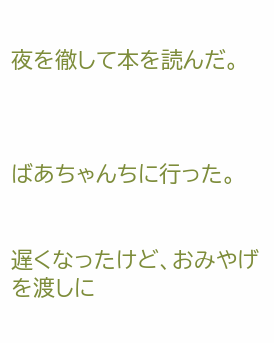夜を徹して本を読んだ。



ばあちゃんちに行った。


遅くなったけど、おみやげを渡しに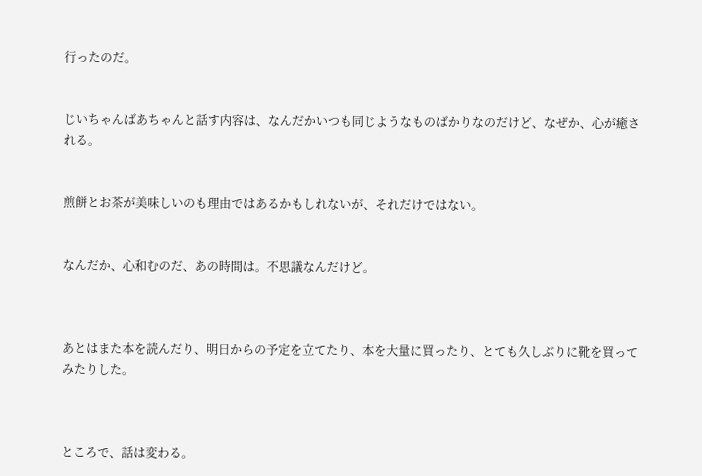行ったのだ。


じいちゃんばあちゃんと話す内容は、なんだかいつも同じようなものばかりなのだけど、なぜか、心が癒される。


煎餅とお茶が美味しいのも理由ではあるかもしれないが、それだけではない。


なんだか、心和むのだ、あの時間は。不思議なんだけど。



あとはまた本を読んだり、明日からの予定を立てたり、本を大量に買ったり、とても久しぶりに靴を買ってみたりした。



ところで、話は変わる。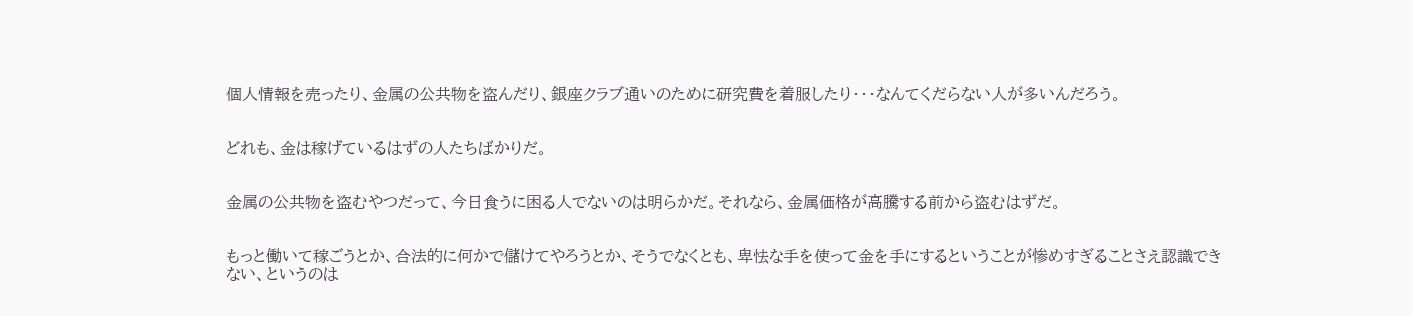個人情報を売ったり、金属の公共物を盗んだり、銀座クラブ通いのために研究費を着服したり・・・なんてくだらない人が多いんだろう。


どれも、金は稼げているはずの人たちばかりだ。


金属の公共物を盗むやつだって、今日食うに困る人でないのは明らかだ。それなら、金属価格が高騰する前から盗むはずだ。


もっと働いて稼ごうとか、合法的に何かで儲けてやろうとか、そうでなくとも、卑怯な手を使って金を手にするということが惨めすぎることさえ認識できない、というのは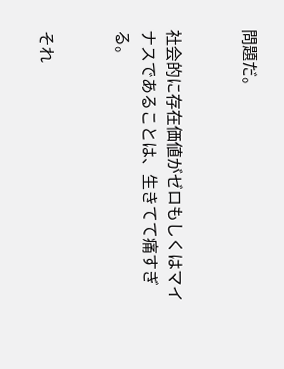問題だ。


社会的に存在価値がゼロもしくはマイナスであることは、生きてて痛すぎる。


それ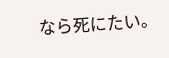なら死にたい。